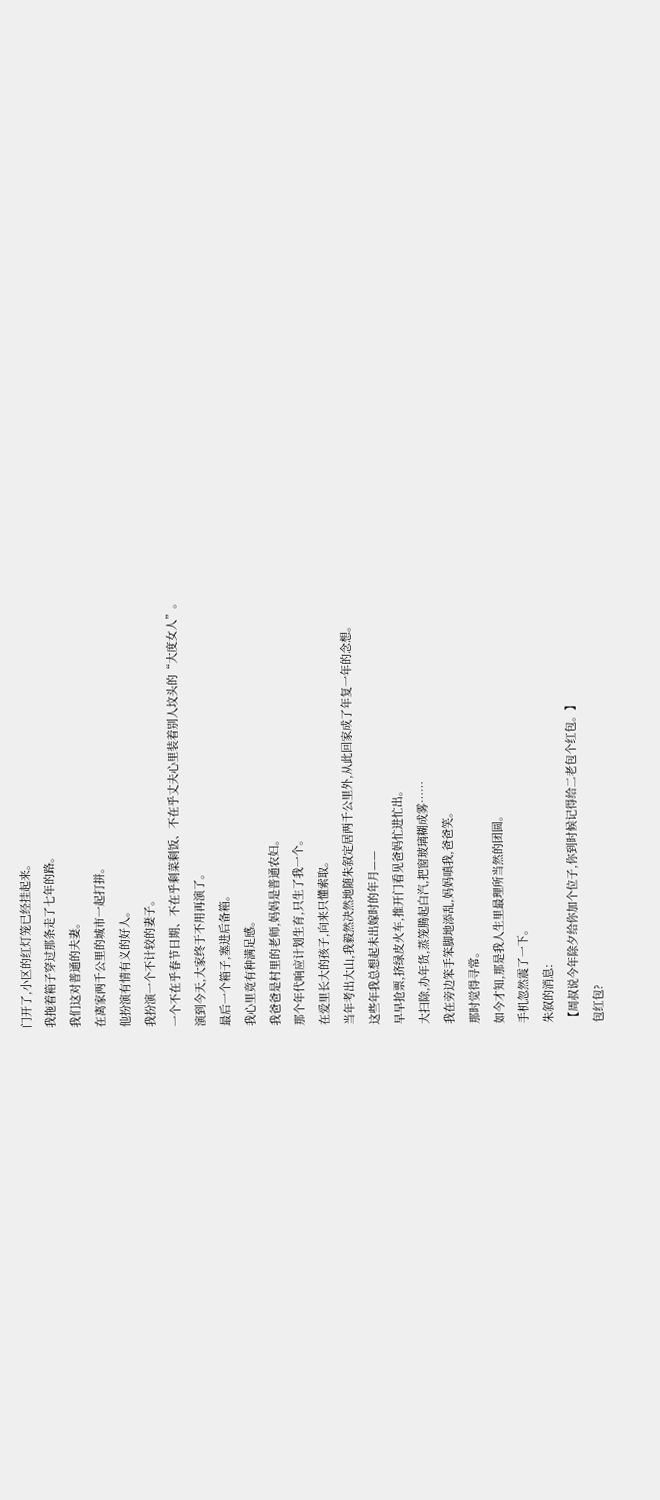门开了,小区的红灯笼已经挂起来。
我拖着箱子穿过那条走了七年的路。
我们这对普通的夫妻。
在离家两千公里的城市一起打拼。
他扮演有情有义的好人。
我扮演一个不计较的妻子。
一个不在乎春节日期、不在乎剩菜剩饭、不在乎丈夫心里装着别人坟头的“大度女人”。
演到今天,大家终于不用再演了。
最后一个箱子,塞进后备箱。
我心里竟有种满足感。
我爸爸是村里的老师,妈妈是普通农妇。
那个年代响应计划生育,只生了我一个。
在爱里长大的孩子,向来只懂索取。
当年考出大山,我毅然决然地随朱叙定居两千公里外,从此回家成了年复一年的念想。
这些年我总想起未出嫁时的年月——
早早抢票,挤绿皮火车,推开门看见爸妈忙进忙出。
大扫除,办年货,蒸笼腾起白汽,把窗玻璃糊成雾……
我在旁边笨手笨脚地添乱,妈妈嗔我,爸爸笑。
那时觉得寻常。
如今才知,那是我人生里最理所当然的团圆。
手机忽然震了一下。
朱叙的消息:
【周叔说今年除夕给你加个位子,你到时候记得给二老包个红包。】
包红包?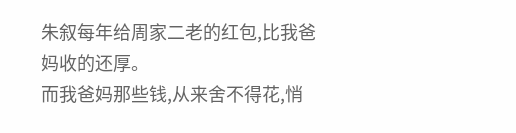朱叙每年给周家二老的红包,比我爸妈收的还厚。
而我爸妈那些钱,从来舍不得花,悄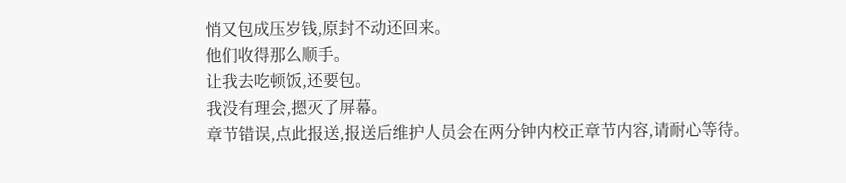悄又包成压岁钱,原封不动还回来。
他们收得那么顺手。
让我去吃顿饭,还要包。
我没有理会,摁灭了屏幕。
章节错误,点此报送,报送后维护人员会在两分钟内校正章节内容,请耐心等待。